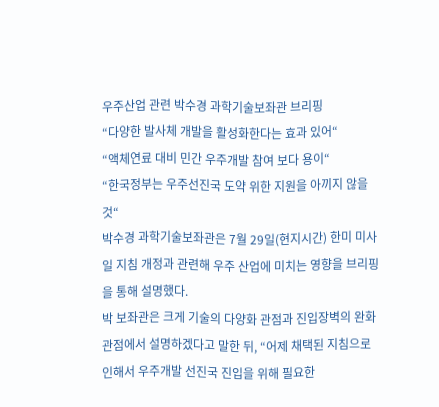우주산업 관련 박수경 과학기술보좌관 브리핑
“다양한 발사체 개발을 활성화한다는 효과 있어“
“액체연료 대비 민간 우주개발 참여 보다 용이“
“한국정부는 우주선진국 도약 위한 지원을 아끼지 않을 것“
박수경 과학기술보좌관은 7월 29일(현지시간) 한미 미사일 지침 개정과 관련해 우주 산업에 미치는 영향을 브리핑을 통해 설명했다.
박 보좌관은 크게 기술의 다양화 관점과 진입장벽의 완화 관점에서 설명하겠다고 말한 뒤, “어제 채택된 지침으로 인해서 우주개발 선진국 진입을 위해 필요한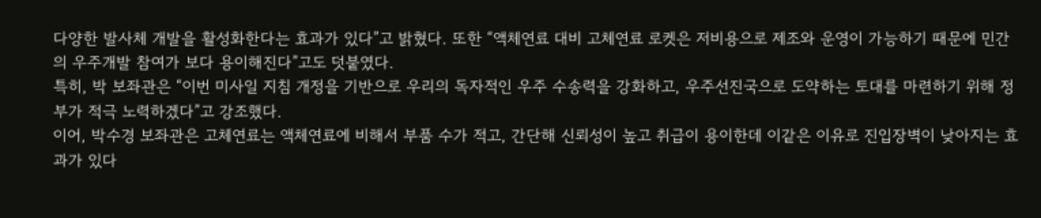다양한 발사체 개발을 활성화한다는 효과가 있다”고 밝혔다. 또한 “액체연료 대비 고체연료 로켓은 저비용으로 제조와 운영이 가능하기 때문에 민간의 우주개발 참여가 보다 용이해진다”고도 덧붙였다.
특히, 박 보좌관은 “이번 미사일 지침 개정을 기반으로 우리의 독자적인 우주 수송력을 강화하고, 우주선진국으로 도약하는 토대를 마련하기 위해 정부가 적극 노력하겠다”고 강조했다.
이어, 박수경 보좌관은 고체연료는 액체연료에 비해서 부품 수가 적고, 간단해 신뢰성이 높고 취급이 용이한데 이같은 이유로 진입장벽이 낮아지는 효과가 있다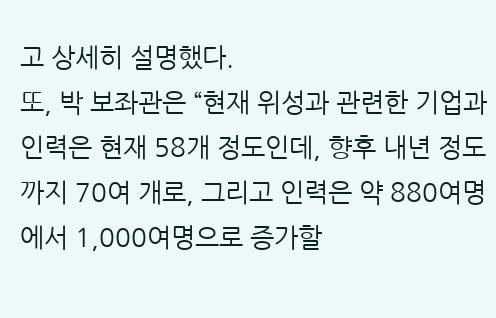고 상세히 설명했다.
또, 박 보좌관은 “현재 위성과 관련한 기업과 인력은 현재 58개 정도인데, 향후 내년 정도까지 70여 개로, 그리고 인력은 약 880여명에서 1,000여명으로 증가할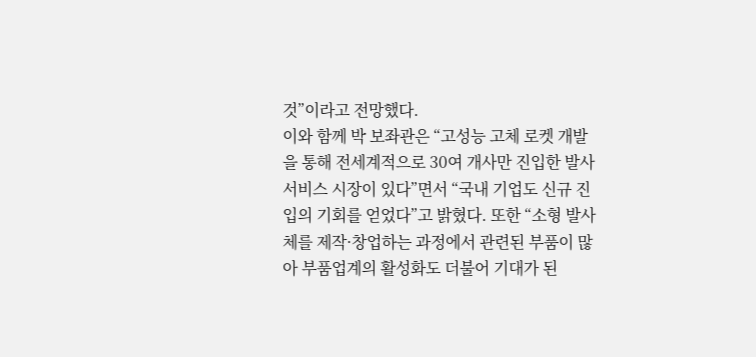것”이라고 전망했다.
이와 함께 박 보좌관은 “고성능 고체 로켓 개발을 통해 전세계적으로 30여 개사만 진입한 발사 서비스 시장이 있다”면서 “국내 기업도 신규 진입의 기회를 얻었다”고 밝혔다. 또한 “소형 발사체를 제작·창업하는 과정에서 관련된 부품이 많아 부품업계의 활성화도 더불어 기대가 된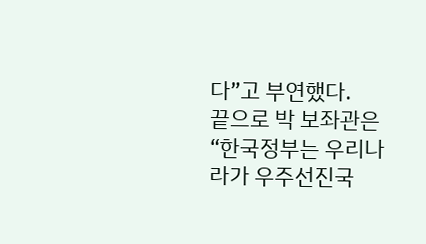다”고 부연했다.
끝으로 박 보좌관은 “한국정부는 우리나라가 우주선진국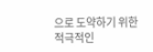으로 도약하기 위한 적극적인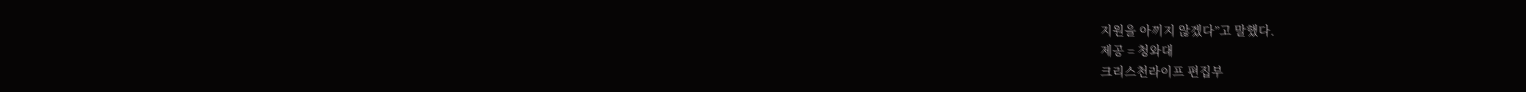지원을 아끼지 않겠다”고 말했다.
제공 = 청와대
크리스천라이프 편집부